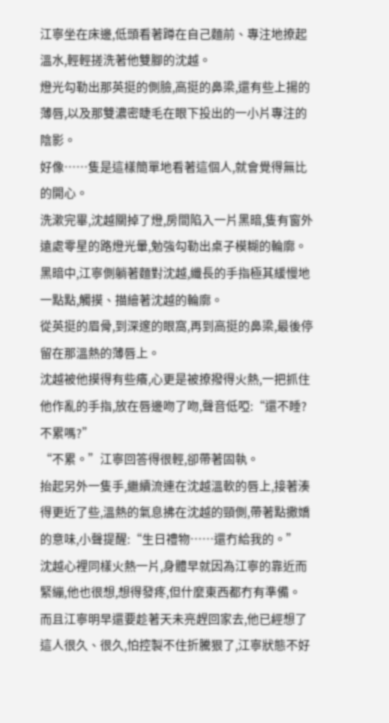江寧坐在床邊,低頭看著蹲在自己麵前、專注地撩起溫水,輕輕搓洗著他雙腳的沈越。
燈光勾勒出那英挺的側臉,高挺的鼻梁,還有些上揚的薄唇,以及那雙濃密睫毛在眼下投出的一小片專注的陰影。
好像……隻是這樣簡單地看著這個人,就會覺得無比的開心。
洗漱完畢,沈越關掉了燈,房間陷入一片黑暗,隻有窗外遠處零星的路燈光暈,勉強勾勒出桌子模糊的輪廓。
黑暗中,江寧側躺著麵對沈越,纖長的手指極其緩慢地一點點,觸摸、描繪著沈越的輪廓。
從英挺的眉骨,到深邃的眼窩,再到高挺的鼻梁,最後停留在那溫熱的薄唇上。
沈越被他摸得有些癢,心更是被撩撥得火熱,一把抓住他作亂的手指,放在唇邊吻了吻,聲音低啞:“還不睡?不累嗎?”
“不累。”江寧回答得很輕,卻帶著固執。
抬起另外一隻手,繼續流連在沈越溫軟的唇上,接著湊得更近了些,溫熱的氣息拂在沈越的頸側,帶著點撒嬌的意味,小聲提醒:“生日禮物……還冇給我的。”
沈越心裡同樣火熱一片,身體早就因為江寧的靠近而緊繃,他也很想,想得發疼,但什麼東西都冇有準備。
而且江寧明早還要趁著天未亮趕回家去,他已經想了這人很久、很久,怕控製不住折騰狠了,江寧狀態不好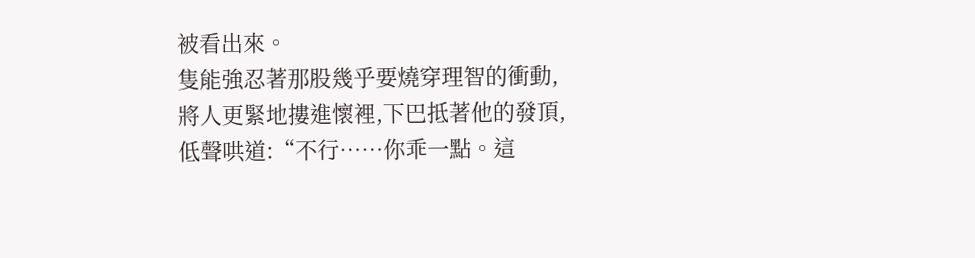被看出來。
隻能強忍著那股幾乎要燒穿理智的衝動,將人更緊地摟進懷裡,下巴抵著他的發頂,低聲哄道:“不行……你乖一點。這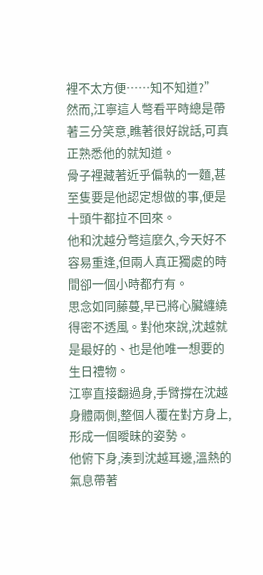裡不太方便……知不知道?”
然而,江寧這人彆看平時總是帶著三分笑意,瞧著很好說話,可真正熟悉他的就知道。
骨子裡藏著近乎偏執的一麵,甚至隻要是他認定想做的事,便是十頭牛都拉不回來。
他和沈越分彆這麼久,今天好不容易重逢,但兩人真正獨處的時間卻一個小時都冇有。
思念如同藤蔓,早已將心臟纏繞得密不透風。對他來說,沈越就是最好的、也是他唯一想要的生日禮物。
江寧直接翻過身,手臂撐在沈越身體兩側,整個人覆在對方身上,形成一個曖昧的姿勢。
他俯下身,湊到沈越耳邊,溫熱的氣息帶著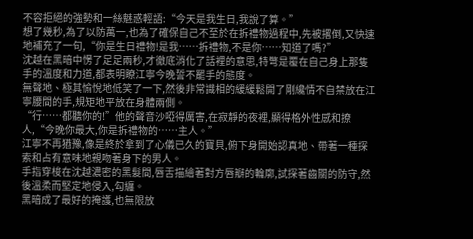不容拒絕的強勢和一絲魅惑輕語:“今天是我生日,我說了算。”
想了幾秒,為了以防萬一,也為了確保自己不至於在拆禮物過程中,先被撂倒,又快速地補充了一句,“你是生日禮物!是我……拆禮物,不是你……知道了嗎?”
沈越在黑暗中愣了足足兩秒,才徹底消化了話裡的意思,特彆是覆在自己身上那隻手的溫度和力道,都表明瞭江寧今晚誓不罷手的態度。
無聲地、極其愉悅地低笑了一下,然後非常識相的緩緩鬆開了剛纔情不自禁放在江寧腰間的手,規矩地平放在身體兩側。
“行……都聽你的!”他的聲音沙啞得厲害,在寂靜的夜裡,顯得格外性感和撩人,“今晚你最大,你是拆禮物的……主人。”
江寧不再猶豫,像是終於拿到了心儀已久的寶貝,俯下身開始認真地、帶著一種探索和占有意味地親吻著身下的男人。
手指穿梭在沈越濃密的黑髮間,唇舌描繪著對方唇瓣的輪廓,試探著齒關的防守,然後溫柔而堅定地侵入,勾纏。
黑暗成了最好的掩護,也無限放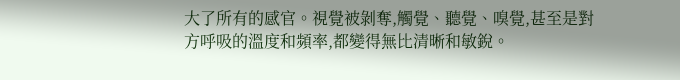大了所有的感官。視覺被剝奪,觸覺、聽覺、嗅覺,甚至是對方呼吸的溫度和頻率,都變得無比清晰和敏銳。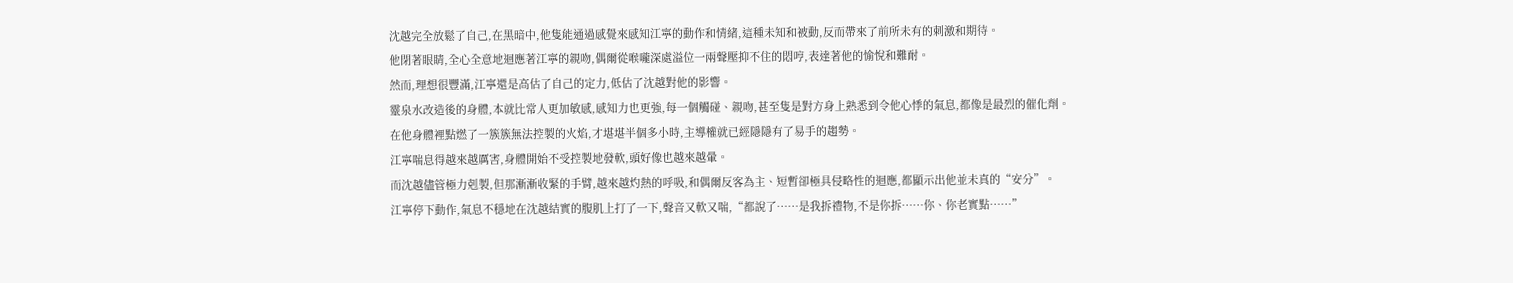沈越完全放鬆了自己,在黑暗中,他隻能通過感覺來感知江寧的動作和情緒,這種未知和被動,反而帶來了前所未有的刺激和期待。
他閉著眼睛,全心全意地迴應著江寧的親吻,偶爾從喉嚨深處溢位一兩聲壓抑不住的悶哼,表達著他的愉悅和難耐。
然而,理想很豐滿,江寧還是高估了自己的定力,低估了沈越對他的影響。
靈泉水改造後的身體,本就比常人更加敏感,感知力也更強,每一個觸碰、親吻,甚至隻是對方身上熟悉到令他心悸的氣息,都像是最烈的催化劑。
在他身體裡點燃了一簇簇無法控製的火焰,才堪堪半個多小時,主導權就已經隱隱有了易手的趨勢。
江寧喘息得越來越厲害,身體開始不受控製地發軟,頭好像也越來越暈。
而沈越儘管極力剋製,但那漸漸收緊的手臂,越來越灼熱的呼吸,和偶爾反客為主、短暫卻極具侵略性的迴應,都顯示出他並未真的“安分”。
江寧停下動作,氣息不穩地在沈越結實的腹肌上打了一下,聲音又軟又喘,“都說了……是我拆禮物,不是你拆……你、你老實點……”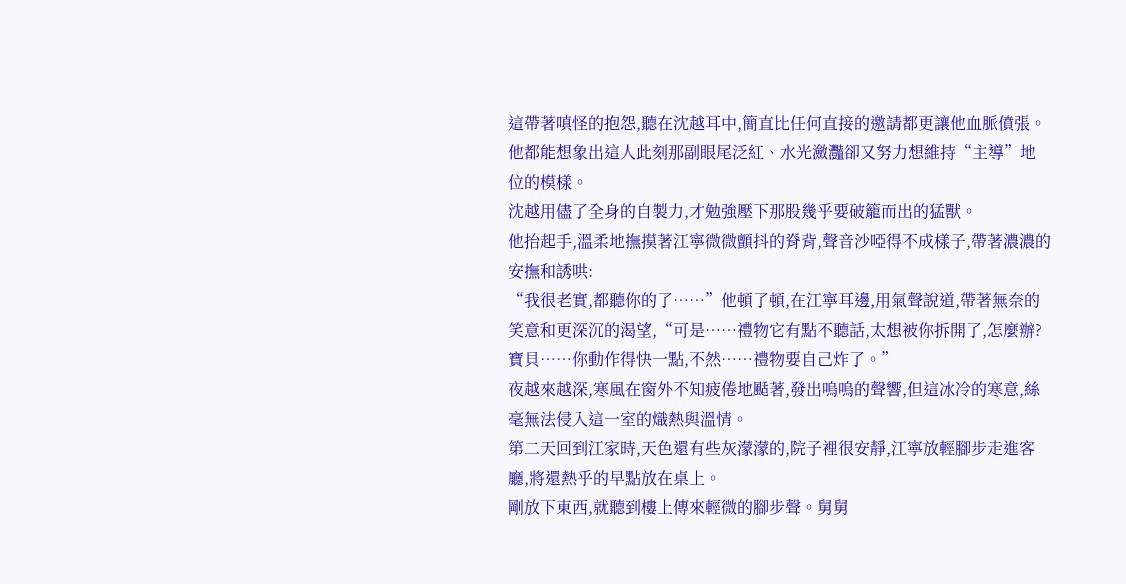這帶著嗔怪的抱怨,聽在沈越耳中,簡直比任何直接的邀請都更讓他血脈僨張。
他都能想象出這人此刻那副眼尾泛紅、水光瀲灩卻又努力想維持“主導”地位的模樣。
沈越用儘了全身的自製力,才勉強壓下那股幾乎要破籠而出的猛獸。
他抬起手,溫柔地撫摸著江寧微微顫抖的脊背,聲音沙啞得不成樣子,帶著濃濃的安撫和誘哄:
“我很老實,都聽你的了……”他頓了頓,在江寧耳邊,用氣聲說道,帶著無奈的笑意和更深沉的渴望,“可是……禮物它有點不聽話,太想被你拆開了,怎麼辦?
寶貝……你動作得快一點,不然……禮物要自己炸了。”
夜越來越深,寒風在窗外不知疲倦地颳著,發出嗚嗚的聲響,但這冰冷的寒意,絲毫無法侵入這一室的熾熱與溫情。
第二天回到江家時,天色還有些灰濛濛的,院子裡很安靜,江寧放輕腳步走進客廳,將還熱乎的早點放在桌上。
剛放下東西,就聽到樓上傳來輕微的腳步聲。舅舅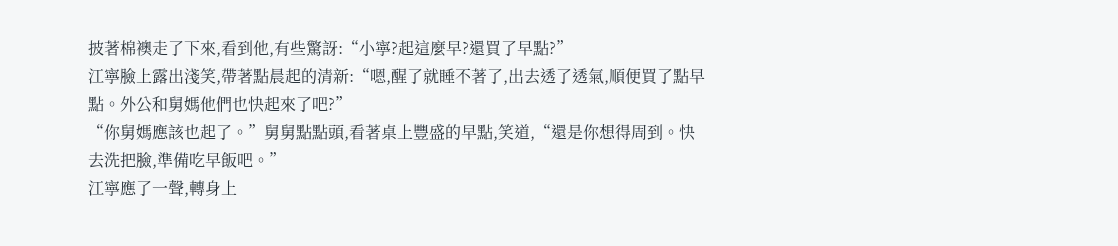披著棉襖走了下來,看到他,有些驚訝:“小寧?起這麼早?還買了早點?”
江寧臉上露出淺笑,帶著點晨起的清新:“嗯,醒了就睡不著了,出去透了透氣,順便買了點早點。外公和舅媽他們也快起來了吧?”
“你舅媽應該也起了。”舅舅點點頭,看著桌上豐盛的早點,笑道,“還是你想得周到。快去洗把臉,準備吃早飯吧。”
江寧應了一聲,轉身上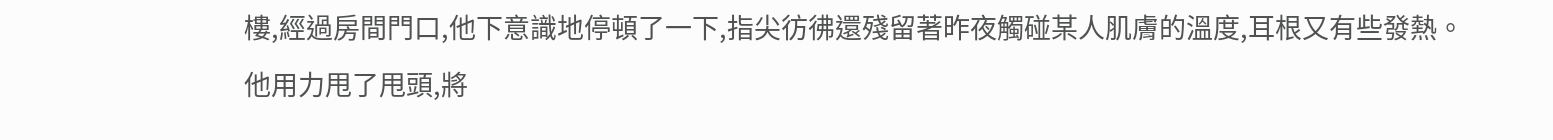樓,經過房間門口,他下意識地停頓了一下,指尖彷彿還殘留著昨夜觸碰某人肌膚的溫度,耳根又有些發熱。
他用力甩了甩頭,將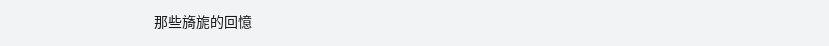那些旖旎的回憶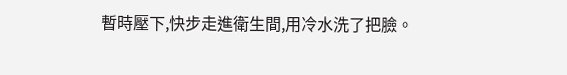暫時壓下,快步走進衛生間,用冷水洗了把臉。